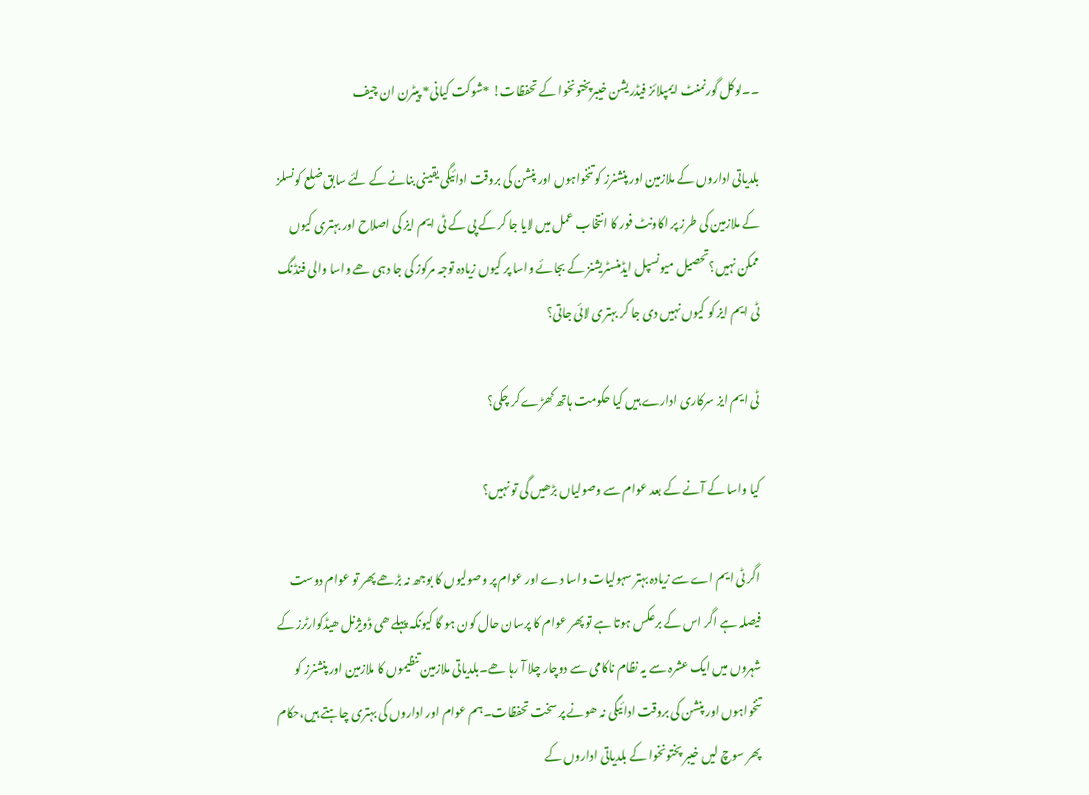۔۔لوکل گورنمنٹ ایمپلائز فیڈریشن خیبرپختونخوا کے تحفظات! *شوکت کیانی* پیٹرن ان چیف

بلدیاتی اداروں کے ملازمین اور پنشنرز کو تنخواہوں اور پنشن کی بروقت ادائیگی یقینی بنانے کے لئے سابق ضلع کونسلز کے ملازمین کی طرز پر اکاونٹ فور کا انتخاب عمل میں لایا جا کر کے پی کے ٹی ایم ایز کی اصلاح اور بہتری کیوں ممکن نہیں؟تحصیل میونسپل ایڈمنسٹریشنز کے بجائے واسا پر کیوں زیادہ توجہ مرکوز کی جا دہی ھے واسا والی فنڈنگ ٹی ایم ایز کو کیوں نہیں دی جا کر بہتری لائی جاتی؟

ٹی ایم ایز سرکاری ادارے ہیں کیا حکومت ہاتھ کھڑے کر چکی؟

کیا واسا کے آنے کے بعد عوام سے وصولیاں بڑھیں گی تو نہیں؟

اگر ٹی ایم اے سے زیادہ بہتر سہولیات واسا دے اور عوام پر وصولیوں کا بوجھ نہ بڑھے پھر تو عوام دوست فیصلہ ہے اگر اس کے برعکس ہوتا ہے تو پھر عوام کا پرسان حال کون ہو گا کیونکہ پہلے ھی ڈویژنل ھیڈکوارٹرز کے شہروں میں ایک عشرہ سے یہ نظام ناکامی سے دوچار چلا آ رہا ھے۔بلدیاتی ملازمین تنظیموں کا ملازمین اور پنشنرز کو تنخواہوں اور پنشن کی بروقت ادائیگی نہ ھونے پر سخت تحفظات۔ہم عوام اور اداروں کی بہتری چاہتے ہیں،حکام پھر سوچ لیں خیبر پختونخوا کے بلدیاتی اداروں کے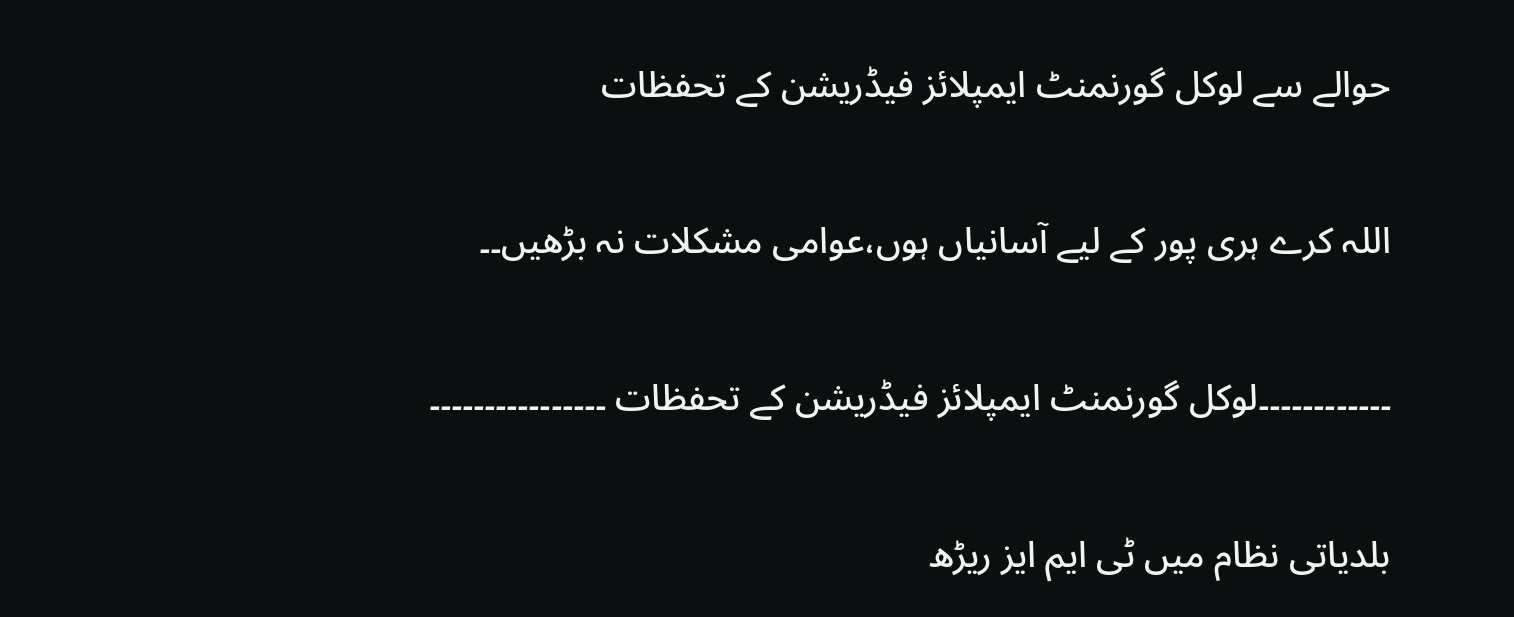حوالے سے لوکل گورنمنٹ ایمپلائز فیڈریشن کے تحفظات

اللہ کرے ہری پور کے لیے آسانیاں ہوں،عوامی مشکلات نہ بڑھیں۔۔

۔۔۔۔۔۔۔۔۔۔۔۔لوکل گورنمنٹ ایمپلائز فیڈریشن کے تحفظات ۔۔۔۔۔۔۔۔۔۔۔۔۔۔۔۔

بلدیاتی نظام میں ٹی ایم ایز ریڑھ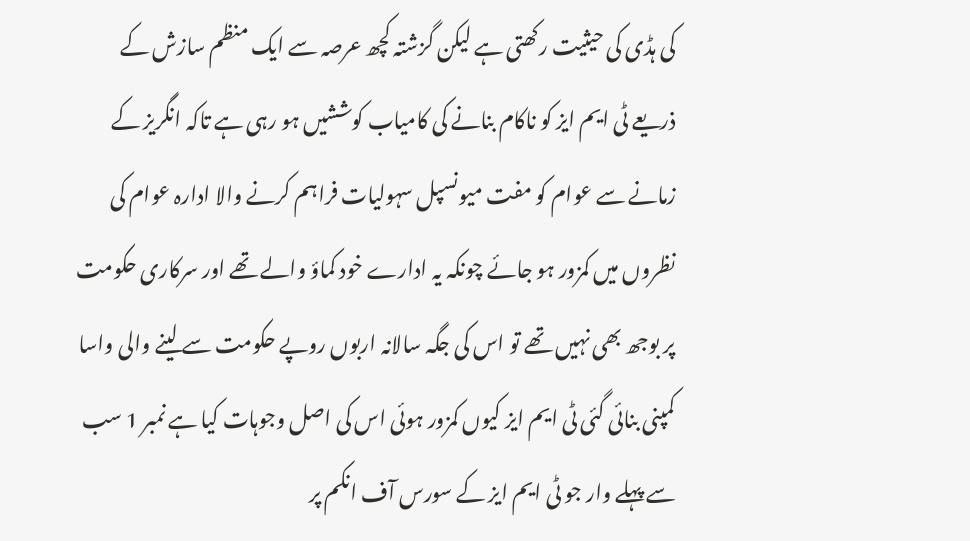کی ہڈی کی حیثیت رکھتی ہے لیکن گزشتہ کچھ عرصہ سے ایک منظم سازش کے ذریعے ٹی ایم ایز کو ناکام بنانے کی کامیاب کوششیں ہو رہی ہے تاکہ انگریز کے زمانے سے عوام کو مفت میونسپل سہولیات فراہم کرنے والا ادارہ عوام کی نظروں میں کمزور ہو جائے چونکہ یہ ادارے خود کماؤ والے تھے اور سرکاری حکومت پر بوجھ بھی نہیں تھے تو اس کی جگہ سالانہ اربوں روپے حکومت سے لینے والی واسا کمپنی بنائی گئی ٹی ایم ایز کیوں کمزور ہوئی اس کی اصل وجوہات کیا ہے نمبر 1 سب سے پہلے وار جو ٹی ایم ایز کے سورس آف انکم پر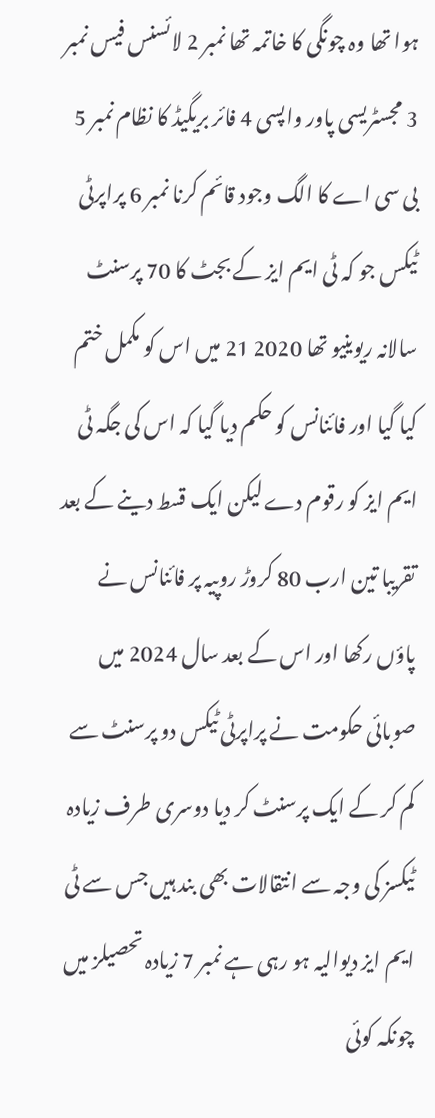ہوا تھا وہ چونگی کا خاتمہ تھا نمبر 2 لائسنس فیس نمبر 3 مجسٹریسی پاور واپسی 4 فائر بریگیڈ کا نظام نمبر 5 بی سی اے کا الگ وجود قائم کرنا نمبر 6 پراپرٹی ٹیکس جو کہ ٹی ایم ایز کے بجٹ کا 70 پرسنٹ سالانہ ریوینیو تھا 2020 21 میں اس کو مکمل ختم کیا گیا اور فائنانس کو حکم دیا گیا کہ اس کی جگہ ٹی ایم ایز کو رقوم دے لیکن ایک قسط دینے کے بعد تقریبا تین ارب 80 کروڑ روپیہ پر فائنانس نے پاؤں رکھا اور اس کے بعد سال 2024 میں صوبائی حکومت نے پراپرٹی ٹیکس دو پرسنٹ سے کم کر کے ایک پرسنٹ کر دیا دوسری طرف زیادہ ٹیکسز کی وجہ سے انتقالات بھی بند ہیں جس سے ٹی ایم ایز دیوالیہ ہو رہی ہے نمبر 7 زیادہ تحصیلز میں چونکہ کوئی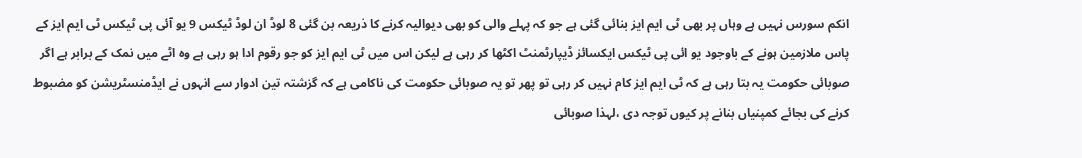انکم سورس نہیں ہے وہاں پر بھی ٹی ایم ایز بنائی گئی ہے جو کہ پہلے والی کو بھی دیوالیہ کرنے کا ذریعہ بن گئی 8 لوڈ ان لوڈ ٹیکس 9 یو آئی پی ٹیکس ٹی ایم ایز کے پاس ملازمین ہونے کے باوجود یو ائی پی ٹیکس ایکسائز ڈیپارٹمنٹ اکٹھا کر رہی ہے لیکن اس میں ٹی ایم ایز کو جو رقوم ادا ہو رہی ہے وہ اٹے میں نمک کے برابر ہے اگر صوبائی حکومت یہ بتا رہی ہے کہ ٹی ایم ایز کام نہیں کر رہی تو پھر تو یہ صوبائی حکومت کی ناکامی ہے کہ گزشتہ تین ادوار سے انہوں نے ایڈمنسٹریشن کو مضبوط کرنے کی بجائے کمپنیاں بنانے پر کیوں توجہ دی ،لہذا صوبائی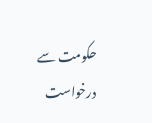حکومت سے درخواست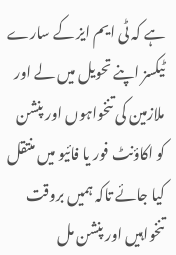ہے کہ ٹی ایم ایز کے سارے ٹیکسز اپنے تحویل میں لے اور ملازمین کی تنخواہوں اور پنشن کو اکاؤنٹ فور یا فائیو میں منتقل کیا جائے تاکہ ہمیں بروقت تنخواہیں اور پنشن مل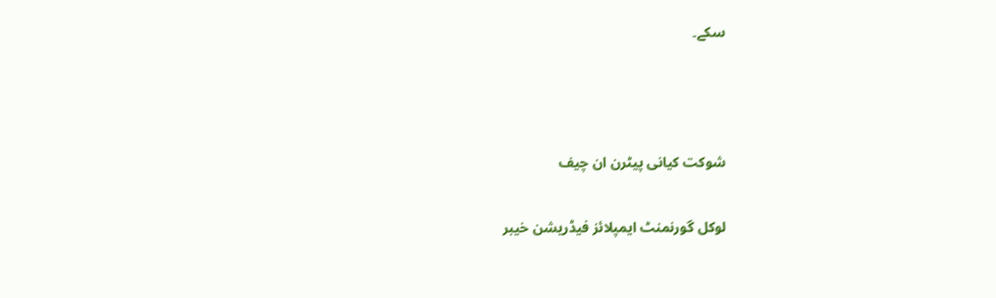سکے۔



شوکت کیانی پیٹرن ان چیف

لوکل گورنمنٹ ایمپلائز فیڈریشن خیبر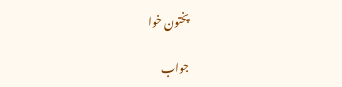پختون خوا

جواب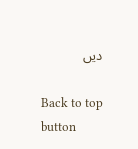دیں

Back to top button